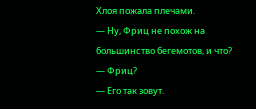Хлоя пожала плечами.
— Ну, Фриц не похож на большинство бегемотов, и что?
— Фриц?
— Его так зовут.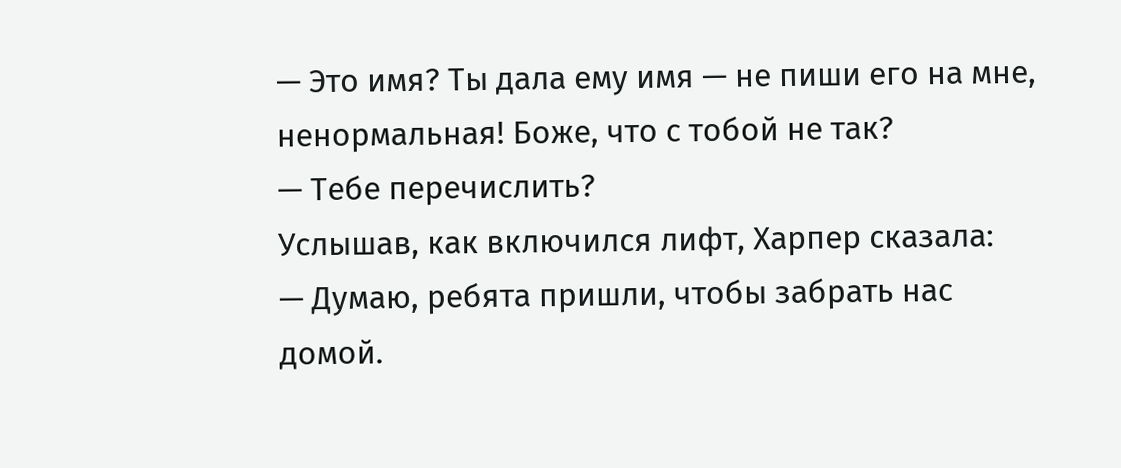— Это имя? Ты дала ему имя — не пиши его на мне, ненормальная! Боже, что с тобой не так?
— Тебе перечислить?
Услышав, как включился лифт, Харпер сказала:
— Думаю, ребята пришли, чтобы забрать нас домой.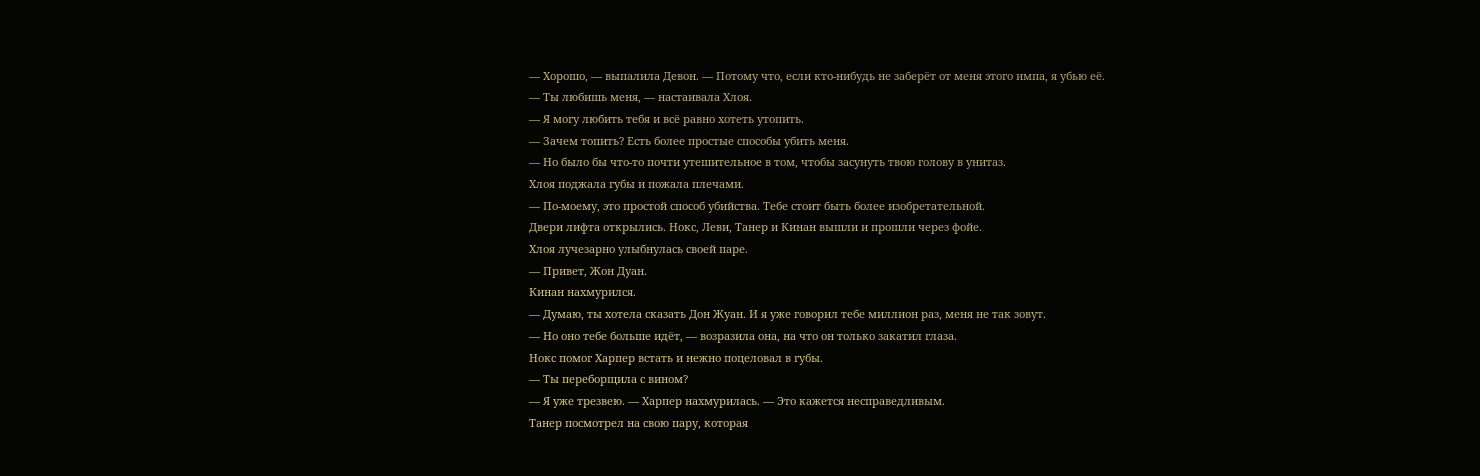— Хорошо, — выпалила Девон. — Потому что, если кто-нибудь не заберёт от меня этого импа, я убью её.
— Ты любишь меня, — настаивала Хлоя.
— Я могу любить тебя и всё равно хотеть утопить.
— Зачем топить? Есть более простые способы убить меня.
— Но было бы что-то почти утешительное в том, чтобы засунуть твою голову в унитаз.
Хлоя поджала губы и пожала плечами.
— По-моему, это простой способ убийства. Тебе стоит быть более изобретательной.
Двери лифта открылись. Нокс, Леви, Танер и Кинан вышли и прошли через фойе.
Хлоя лучезарно улыбнулась своей паре.
— Привет, Жон Дуан.
Кинан нахмурился.
— Думаю, ты хотела сказать Дон Жуан. И я уже говорил тебе миллион раз, меня не так зовут.
— Но оно тебе больше идёт, — возразила она, на что он только закатил глаза.
Нокс помог Харпер встать и нежно поцеловал в губы.
— Ты переборщила с вином?
— Я уже трезвею. — Харпер нахмурилась. — Это кажется несправедливым.
Танер посмотрел на свою пару, которая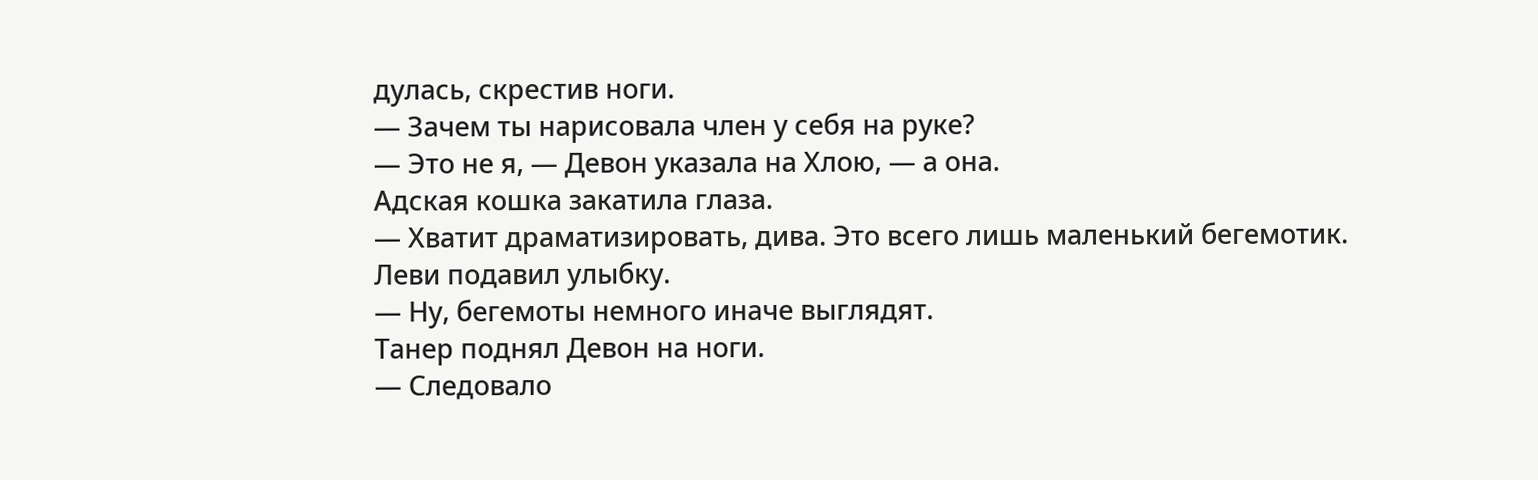дулась, скрестив ноги.
— Зачем ты нарисовала член у себя на руке?
— Это не я, — Девон указала на Хлою, — а она.
Адская кошка закатила глаза.
— Хватит драматизировать, дива. Это всего лишь маленький бегемотик.
Леви подавил улыбку.
— Ну, бегемоты немного иначе выглядят.
Танер поднял Девон на ноги.
— Следовало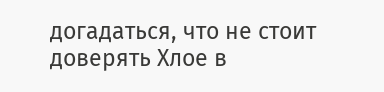догадаться, что не стоит доверять Хлое в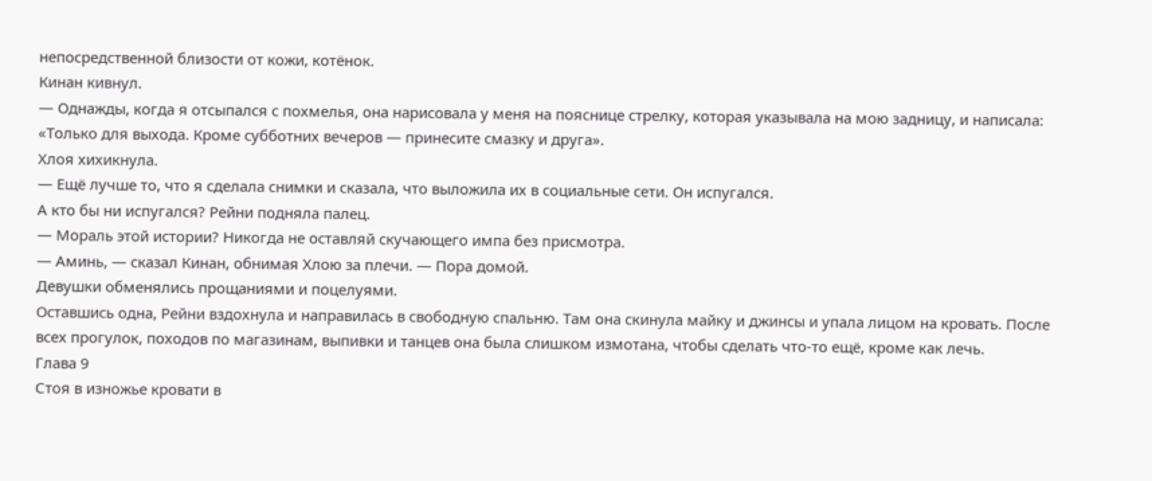непосредственной близости от кожи, котёнок.
Кинан кивнул.
— Однажды, когда я отсыпался с похмелья, она нарисовала у меня на пояснице стрелку, которая указывала на мою задницу, и написала: «Только для выхода. Кроме субботних вечеров — принесите смазку и друга».
Хлоя хихикнула.
— Ещё лучше то, что я сделала снимки и сказала, что выложила их в социальные сети. Он испугался.
А кто бы ни испугался? Рейни подняла палец.
— Мораль этой истории? Никогда не оставляй скучающего импа без присмотра.
— Аминь, — сказал Кинан, обнимая Хлою за плечи. — Пора домой.
Девушки обменялись прощаниями и поцелуями.
Оставшись одна, Рейни вздохнула и направилась в свободную спальню. Там она скинула майку и джинсы и упала лицом на кровать. После всех прогулок, походов по магазинам, выпивки и танцев она была слишком измотана, чтобы сделать что-то ещё, кроме как лечь.
Глава 9
Стоя в изножье кровати в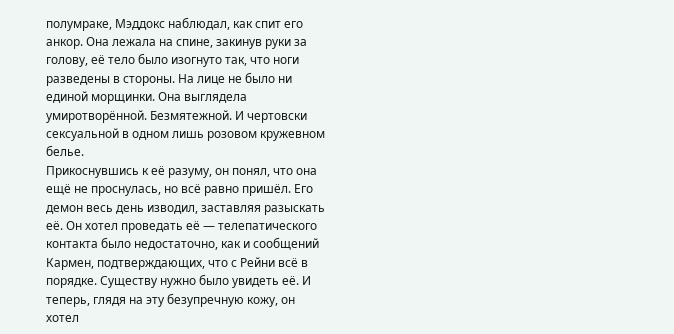полумраке, Мэддокс наблюдал, как спит его анкор. Она лежала на спине, закинув руки за голову, её тело было изогнуто так, что ноги разведены в стороны. На лице не было ни единой морщинки. Она выглядела умиротворённой. Безмятежной. И чертовски сексуальной в одном лишь розовом кружевном белье.
Прикоснувшись к её разуму, он понял, что она ещё не проснулась, но всё равно пришёл. Его демон весь день изводил, заставляя разыскать её. Он хотел проведать её — телепатического контакта было недостаточно, как и сообщений Кармен, подтверждающих, что с Рейни всё в порядке. Существу нужно было увидеть её. И теперь, глядя на эту безупречную кожу, он хотел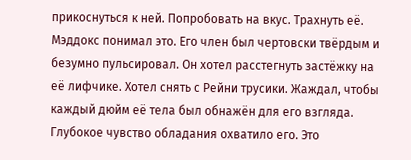прикоснуться к ней. Попробовать на вкус. Трахнуть её.
Мэддокс понимал это. Его член был чертовски твёрдым и безумно пульсировал. Он хотел расстегнуть застёжку на её лифчике. Хотел снять с Рейни трусики. Жаждал, чтобы каждый дюйм её тела был обнажён для его взгляда. Глубокое чувство обладания охватило его. Это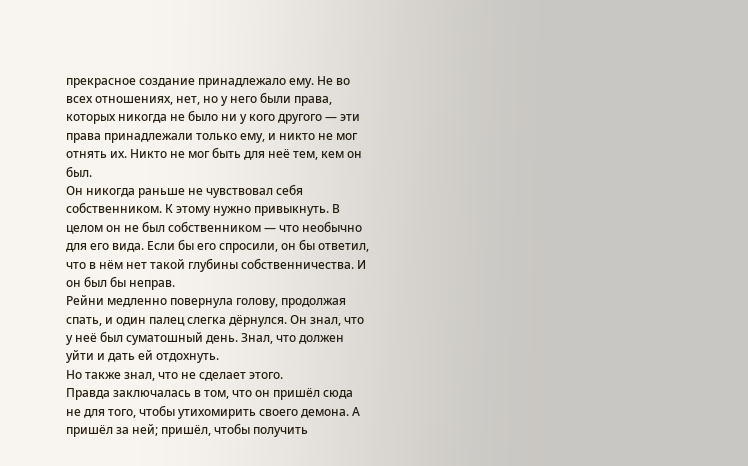прекрасное создание принадлежало ему. Не во всех отношениях, нет, но у него были права, которых никогда не было ни у кого другого — эти права принадлежали только ему, и никто не мог отнять их. Никто не мог быть для неё тем, кем он был.
Он никогда раньше не чувствовал себя собственником. К этому нужно привыкнуть. В целом он не был собственником — что необычно для его вида. Если бы его спросили, он бы ответил, что в нём нет такой глубины собственничества. И он был бы неправ.
Рейни медленно повернула голову, продолжая спать, и один палец слегка дёрнулся. Он знал, что у неё был суматошный день. Знал, что должен уйти и дать ей отдохнуть.
Но также знал, что не сделает этого.
Правда заключалась в том, что он пришёл сюда не для того, чтобы утихомирить своего демона. А пришёл за ней; пришёл, чтобы получить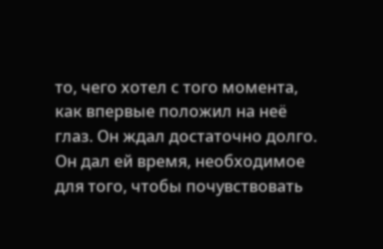то, чего хотел с того момента, как впервые положил на неё глаз. Он ждал достаточно долго. Он дал ей время, необходимое для того, чтобы почувствовать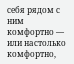себя рядом с ним комфортно — или настолько комфортно,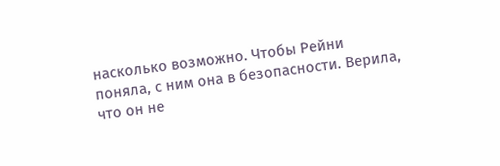насколько возможно. Чтобы Рейни поняла, с ним она в безопасности. Верила, что он не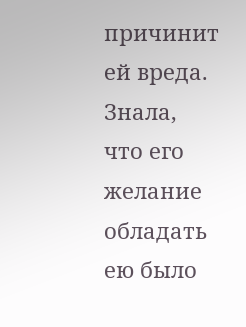причинит ей вреда. Знала, что его желание обладать ею было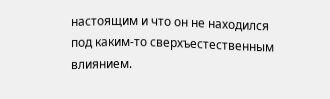настоящим и что он не находился под каким-то сверхъестественным влиянием.